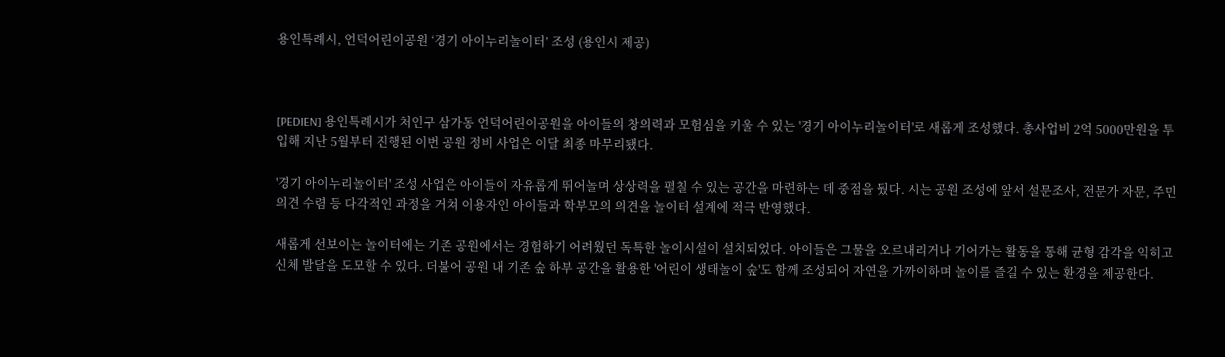용인특례시, 언덕어린이공원 ‘경기 아이누리놀이터’ 조성 (용인시 제공)



[PEDIEN] 용인특례시가 처인구 삼가동 언덕어린이공원을 아이들의 창의력과 모험심을 키울 수 있는 '경기 아이누리놀이터'로 새롭게 조성했다. 총사업비 2억 5000만원을 투입해 지난 5월부터 진행된 이번 공원 정비 사업은 이달 최종 마무리됐다.

'경기 아이누리놀이터' 조성 사업은 아이들이 자유롭게 뛰어놀며 상상력을 펼칠 수 있는 공간을 마련하는 데 중점을 뒀다. 시는 공원 조성에 앞서 설문조사, 전문가 자문, 주민 의견 수렴 등 다각적인 과정을 거쳐 이용자인 아이들과 학부모의 의견을 놀이터 설계에 적극 반영했다.

새롭게 선보이는 놀이터에는 기존 공원에서는 경험하기 어려웠던 독특한 놀이시설이 설치되었다. 아이들은 그물을 오르내리거나 기어가는 활동을 통해 균형 감각을 익히고 신체 발달을 도모할 수 있다. 더불어 공원 내 기존 숲 하부 공간을 활용한 '어린이 생태놀이 숲'도 함께 조성되어 자연을 가까이하며 놀이를 즐길 수 있는 환경을 제공한다.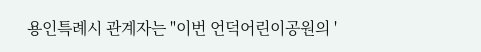용인특례시 관계자는 "이번 언덕어린이공원의 '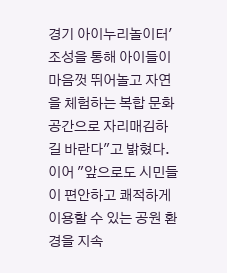경기 아이누리놀이터' 조성을 통해 아이들이 마음껏 뛰어놀고 자연을 체험하는 복합 문화 공간으로 자리매김하길 바란다"고 밝혔다. 이어 "앞으로도 시민들이 편안하고 쾌적하게 이용할 수 있는 공원 환경을 지속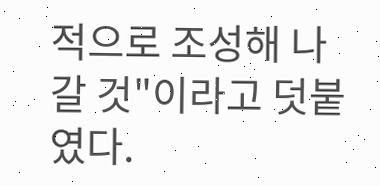적으로 조성해 나갈 것"이라고 덧붙였다.